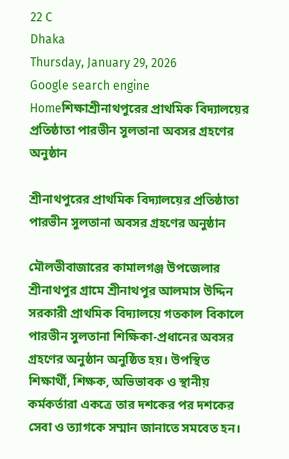22 C
Dhaka
Thursday, January 29, 2026
Google search engine
Homeশিক্ষাশ্রীনাথপুরের প্রাথমিক বিদ্যালয়ের প্রতিষ্ঠাতা পারভীন সুলতানা অবসর গ্রহণের অনুষ্ঠান

শ্রীনাথপুরের প্রাথমিক বিদ্যালয়ের প্রতিষ্ঠাতা পারভীন সুলতানা অবসর গ্রহণের অনুষ্ঠান

মৌলভীবাজারের কামালগঞ্জ উপজেলার শ্রীনাথপুর গ্রামে শ্রীনাথপুর আলমাস উদ্দিন সরকারী প্রাথমিক বিদ্যালয়ে গতকাল বিকালে পারভীন সুলতানা শিক্ষিকা-প্রধানের অবসর গ্রহণের অনুষ্ঠান অনুষ্ঠিত হয়। উপস্থিত শিক্ষার্থী, শিক্ষক, অভিভাবক ও স্থানীয় কর্মকর্তারা একত্রে তার দশকের পর দশকের সেবা ও ত্যাগকে সম্মান জানাতে সমবেত হন।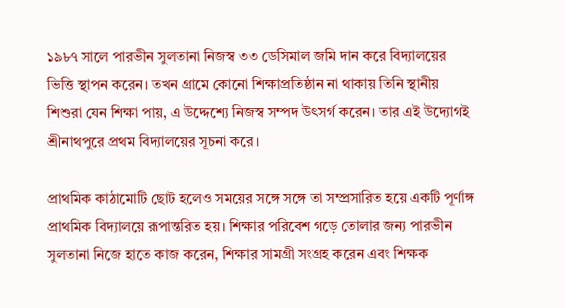১৯৮৭ সালে পারভীন সুলতানা নিজস্ব ৩৩ ডেসিমাল জমি দান করে বিদ্যালয়ের ভিত্তি স্থাপন করেন। তখন গ্রামে কোনো শিক্ষাপ্রতিষ্ঠান না থাকায় তিনি স্থানীয় শিশুরা যেন শিক্ষা পায়, এ উদ্দেশ্যে নিজস্ব সম্পদ উৎসর্গ করেন। তার এই উদ্যোগই শ্রীনাথপুরে প্রথম বিদ্যালয়ের সূচনা করে।

প্রাথমিক কাঠামোটি ছোট হলেও সময়ের সঙ্গে সঙ্গে তা সম্প্রসারিত হয়ে একটি পূর্ণাঙ্গ প্রাথমিক বিদ্যালয়ে রূপান্তরিত হয়। শিক্ষার পরিবেশ গড়ে তোলার জন্য পারভীন সুলতানা নিজে হাতে কাজ করেন, শিক্ষার সামগ্রী সংগ্রহ করেন এবং শিক্ষক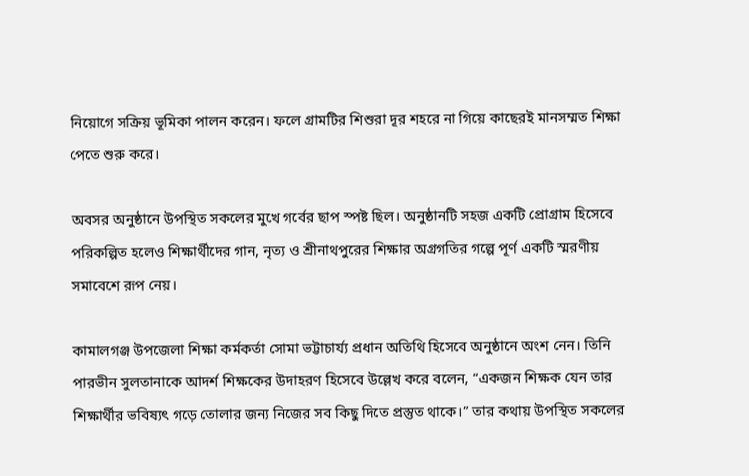নিয়োগে সক্রিয় ভূমিকা পালন করেন। ফলে গ্রামটির শিশুরা দূর শহরে না গিয়ে কাছেরই মানসম্মত শিক্ষা পেতে শুরু করে।

অবসর অনুষ্ঠানে উপস্থিত সকলের মুখে গর্বের ছাপ স্পষ্ট ছিল। অনুষ্ঠানটি সহজ একটি প্রোগ্রাম হিসেবে পরিকল্পিত হলেও শিক্ষার্থীদের গান, নৃত্য ও শ্রীনাথপুরের শিক্ষার অগ্রগতির গল্পে পূর্ণ একটি স্মরণীয় সমাবেশে রূপ নেয়।

কামালগঞ্জ উপজেলা শিক্ষা কর্মকর্তা সোমা ভট্টাচার্য্য প্রধান অতিথি হিসেবে অনুষ্ঠানে অংশ নেন। তিনি পারভীন সুলতানাকে আদর্শ শিক্ষকের উদাহরণ হিসেবে উল্লেখ করে বলেন, “একজন শিক্ষক যেন তার শিক্ষার্থীর ভবিষ্যৎ গড়ে তোলার জন্য নিজের সব কিছু দিতে প্রস্তুত থাকে।” তার কথায় উপস্থিত সকলের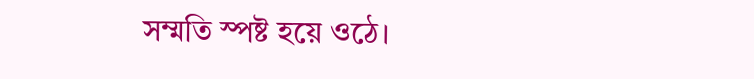সম্মতি স্পষ্ট হয়ে ওঠে।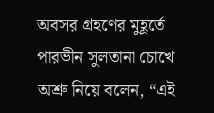অবসর গ্রহণের মুহূর্তে পারভীন সুলতানা চোখে অশ্রু নিয়ে বলেন, “এই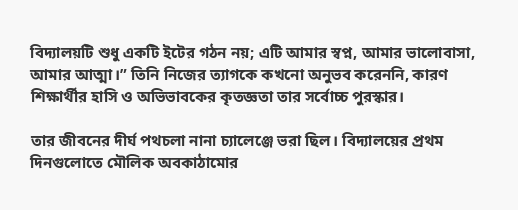বিদ্যালয়টি শুধু একটি ইটের গঠন নয়; এটি আমার স্বপ্ন, আমার ভালোবাসা, আমার আত্মা।” তিনি নিজের ত্যাগকে কখনো অনুভব করেননি, কারণ শিক্ষার্থীর হাসি ও অভিভাবকের কৃতজ্ঞতা তার সর্বোচ্চ পুরস্কার।

তার জীবনের দীর্ঘ পথচলা নানা চ্যালেঞ্জে ভরা ছিল। বিদ্যালয়ের প্রথম দিনগুলোতে মৌলিক অবকাঠামোর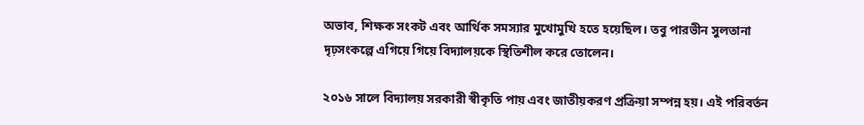অভাব, শিক্ষক সংকট এবং আর্থিক সমস্যার মুখোমুখি হতে হয়েছিল। তবু পারভীন সুলতানা দৃঢ়সংকল্পে এগিয়ে গিয়ে বিদ্যালয়কে স্থিতিশীল করে তোলেন।

২০১৬ সালে বিদ্যালয় সরকারী স্বীকৃতি পায় এবং জাতীয়করণ প্রক্রিয়া সম্পন্ন হয়। এই পরিবর্তন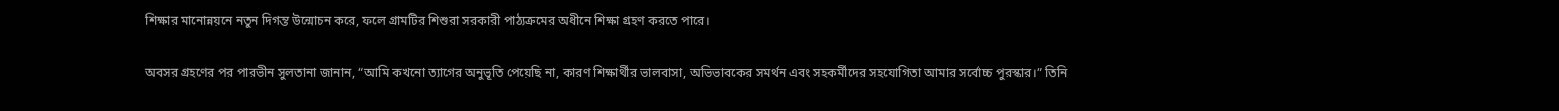শিক্ষার মানোন্নয়নে নতুন দিগন্ত উন্মোচন করে, ফলে গ্রামটির শিশুরা সরকারী পাঠ্যক্রমের অধীনে শিক্ষা গ্রহণ করতে পারে।

অবসর গ্রহণের পর পারভীন সুলতানা জানান, “আমি কখনো ত্যাগের অনুভূতি পেয়েছি না, কারণ শিক্ষার্থীর ভালবাসা, অভিভাবকের সমর্থন এবং সহকর্মীদের সহযোগিতা আমার সর্বোচ্চ পুরস্কার।” তিনি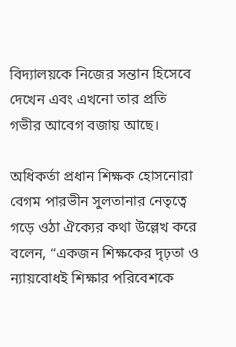বিদ্যালয়কে নিজের সন্তান হিসেবে দেখেন এবং এখনো তার প্রতি গভীর আবেগ বজায় আছে।

অধিকর্তা প্রধান শিক্ষক হোসনোরা বেগম পারভীন সুলতানার নেতৃত্বে গড়ে ওঠা ঐক্যের কথা উল্লেখ করে বলেন, “একজন শিক্ষকের দৃঢ়তা ও ন্যায়বোধই শিক্ষার পরিবেশকে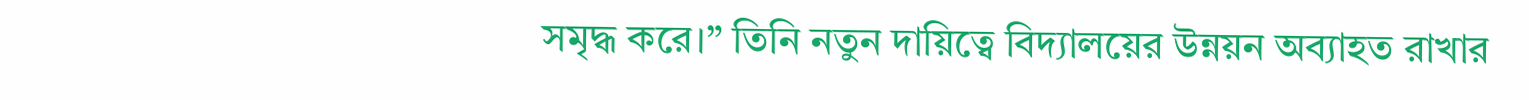সমৃদ্ধ করে।” তিনি নতুন দায়িত্বে বিদ্যালয়ের উন্নয়ন অব্যাহত রাখার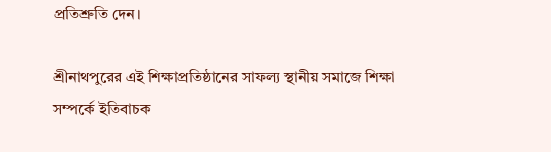প্রতিশ্রুতি দেন।

শ্রীনাথপুরের এই শিক্ষাপ্রতিষ্ঠানের সাফল্য স্থানীয় সমাজে শিক্ষা সম্পর্কে ইতিবাচক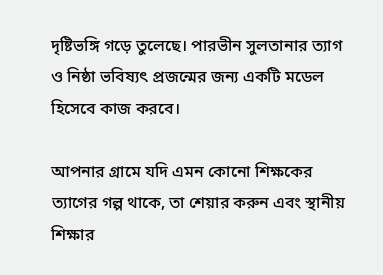দৃষ্টিভঙ্গি গড়ে তুলেছে। পারভীন সুলতানার ত্যাগ ও নিষ্ঠা ভবিষ্যৎ প্রজন্মের জন্য একটি মডেল হিসেবে কাজ করবে।

আপনার গ্রামে যদি এমন কোনো শিক্ষকের ত্যাগের গল্প থাকে, তা শেয়ার করুন এবং স্থানীয় শিক্ষার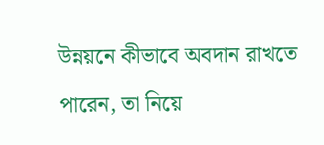উন্নয়নে কীভাবে অবদান রাখতে পারেন, তা নিয়ে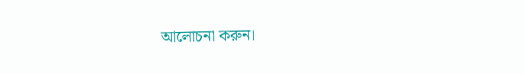আলোচনা করুন।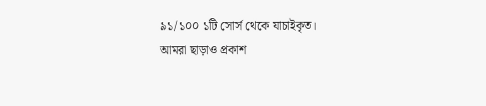৯১/১০০ ১টি সোর্স থেকে যাচাইকৃত।
আমরা ছাড়াও প্রকাশ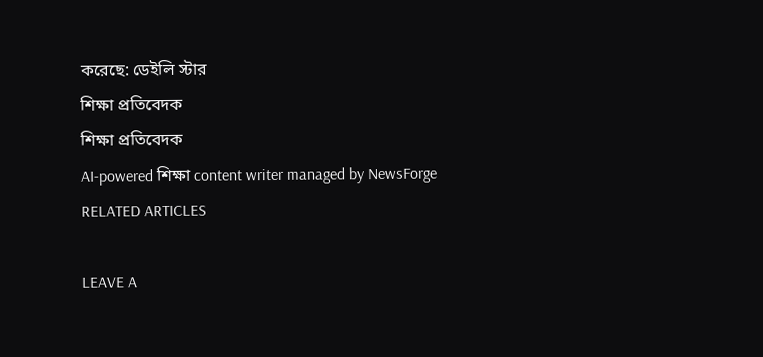করেছে: ডেইলি স্টার
শিক্ষা প্রতিবেদক
শিক্ষা প্রতিবেদক
AI-powered শিক্ষা content writer managed by NewsForge
RELATED ARTICLES

LEAVE A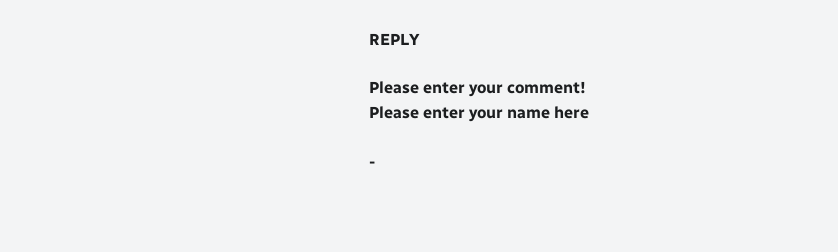REPLY

Please enter your comment!
Please enter your name here

-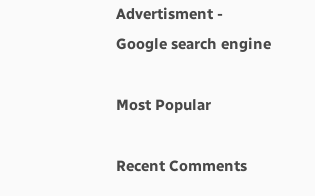Advertisment -
Google search engine

Most Popular

Recent Comments